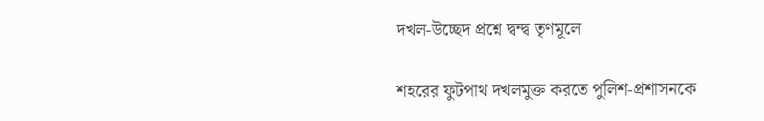দখল-উচ্ছেদ প্রশ্নে দ্বন্দ্ব তৃণমূলে

শহরের ফুটপাথ দখলমুক্ত করতে পুলিশ-প্রশাসনকে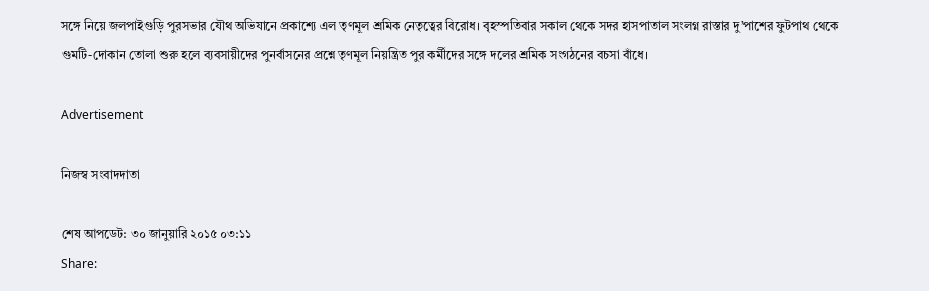সঙ্গে নিয়ে জলপাইগুড়ি পুরসভার যৌথ অভিযানে প্রকাশ্যে এল তৃণমূল শ্রমিক নেতৃত্বের বিরোধ। বৃহস্পতিবার সকাল থেকে সদর হাসপাতাল সংলগ্ন রাস্তার দু’পাশের ফুটপাথ থেকে গুমটি-দোকান তোলা শুরু হলে ব্যবসায়ীদের পুনর্বাসনের প্রশ্নে তৃণমূল নিয়ন্ত্রিত পুর কর্মীদের সঙ্গে দলের শ্রমিক সংগঠনের বচসা বাঁধে।

Advertisement

নিজস্ব সংবাদদাতা

শেষ আপডেট: ৩০ জানুয়ারি ২০১৫ ০৩:১১
Share: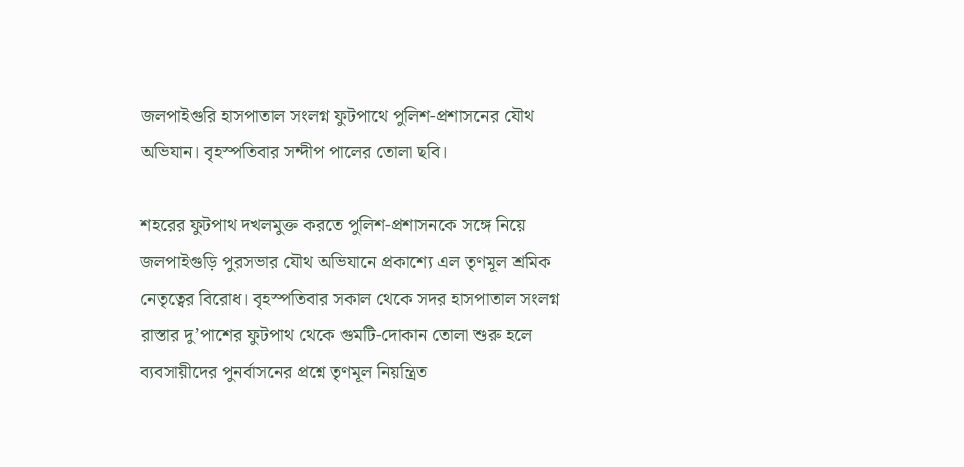জলপাইগুরি হাসপাতাল সংলগ্ন ফুটপাথে পুলিশ-প্রশাসনের যৌথ অভিযান। বৃহস্পতিবার সন্দীপ পালের তোলা ছবি।

শহরের ফুটপাথ দখলমুক্ত করতে পুলিশ-প্রশাসনকে সঙ্গে নিয়ে জলপাইগুড়ি পুরসভার যৌথ অভিযানে প্রকাশ্যে এল তৃণমূল শ্রমিক নেতৃত্বের বিরোধ। বৃহস্পতিবার সকাল থেকে সদর হাসপাতাল সংলগ্ন রাস্তার দু’পাশের ফুটপাথ থেকে গুমটি-দোকান তোলা শুরু হলে ব্যবসায়ীদের পুনর্বাসনের প্রশ্নে তৃণমূল নিয়ন্ত্রিত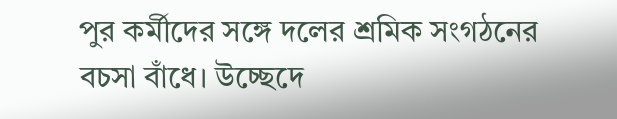পুর কর্মীদের সঙ্গে দলের শ্রমিক সংগঠনের বচসা বাঁধে। উচ্ছেদে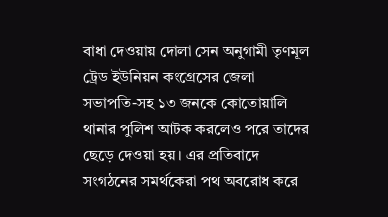বাধা দেওয়ায় দোলা সেন অনুগামী তৃণমূল ট্রেড ইউনিয়ন কংগ্রেসের জেলা সভাপতি-সহ ১৩ জনকে কোতোয়ালি থানার পুলিশ আটক করলেও পরে তাদের ছেড়ে দেওয়া হয়। এর প্রতিবাদে সংগঠনের সমর্থকেরা পথ অবরোধ করে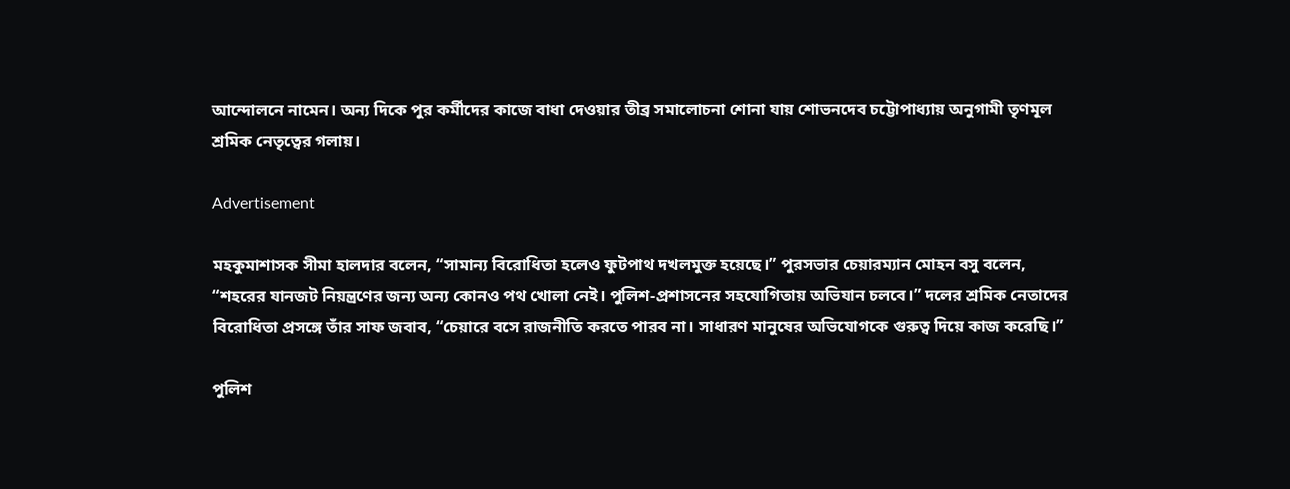আন্দোলনে নামেন। অন্য দিকে পুর কর্মীদের কাজে বাধা দেওয়ার তীব্র সমালোচনা শোনা যায় শোভনদেব চট্টোপাধ্যায় অনুগামী তৃণমূল শ্রমিক নেতৃত্বের গলায়।

Advertisement

মহকুমাশাসক সীমা হালদার বলেন, “সামান্য বিরোধিতা হলেও ফুটপাথ দখলমুক্ত হয়েছে।” পুরসভার চেয়ারম্যান মোহন বসু বলেন, “শহরের যানজট নিয়ন্ত্রণের জন্য অন্য কোনও পথ খোলা নেই। পুলিশ-প্রশাসনের সহযোগিতায় অভিযান চলবে।” দলের শ্রমিক নেতাদের বিরোধিতা প্রসঙ্গে তাঁর সাফ জবাব, “চেয়ারে বসে রাজনীতি করতে পারব না। সাধারণ মানুষের অভিযোগকে গুরুত্ব দিয়ে কাজ করেছি।”

পুলিশ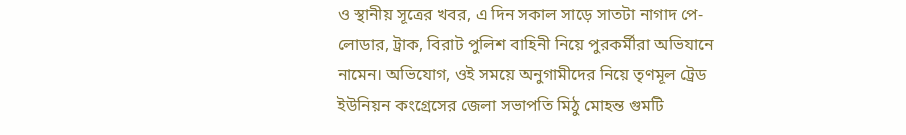ও স্থানীয় সূত্রের খবর, এ দিন সকাল সাড়ে সাতটা নাগাদ পে-লোডার, ট্রাক, বিরাট পুলিশ বাহিনী নিয়ে পুরকর্মীরা অভিযানে নামেন। অভিযোগ, ওই সময়ে অনুগামীদের নিয়ে তৃণমূল ট্রেড ইউনিয়ন কংগ্রেসের জেলা সভাপতি মিঠু মোহন্ত গুমটি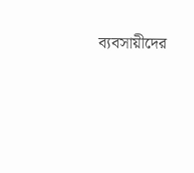ব্যবসায়ীদের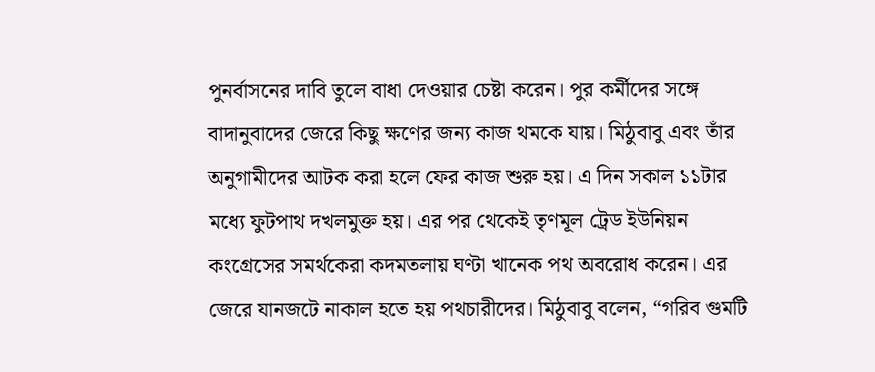পুনর্বাসনের দাবি তুলে বাধা দেওয়ার চেষ্টা করেন। পুর কর্মীদের সঙ্গে বাদানুবাদের জেরে কিছু ক্ষণের জন্য কাজ থমকে যায়। মিঠুবাবু এবং তাঁর অনুগামীদের আটক করা হলে ফের কাজ শুরু হয়। এ দিন সকাল ১১টার মধ্যে ফুটপাথ দখলমুক্ত হয়। এর পর থেকেই তৃণমূল ট্রেড ইউনিয়ন কংগ্রেসের সমর্থকেরা কদমতলায় ঘণ্টা খানেক পথ অবরোধ করেন। এর জেরে যানজটে নাকাল হতে হয় পথচারীদের। মিঠুবাবু বলেন, “গরিব গুমটি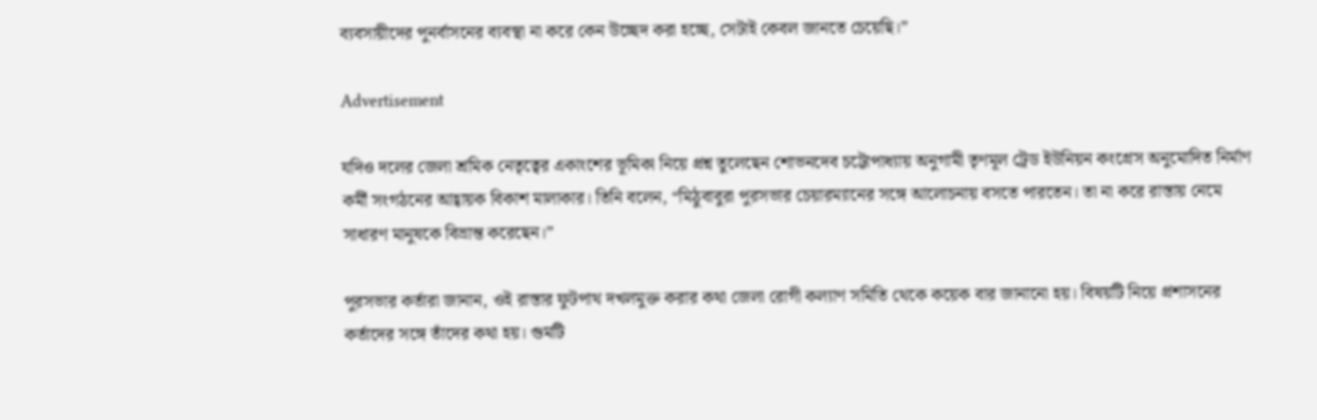ব্যবসায়ীদের পুনর্বাসনের ব্যবস্থা না করে কেন উচ্ছেদ করা হচ্ছে, সেটাই কেবল জানতে চেয়েছি।”

Advertisement

যদিও দলের জেলা শ্রমিক নেতৃত্বের একাংশের ভূমিকা নিয়ে প্রশ্ন তুলেছেন শোভনদেব চট্টোপাধ্যায় অনুগামী তৃণমূল ট্রেড ইউনিয়ন কংগ্রেস অনুমোদিত নির্মাণ কর্মী সংগঠনের আহ্বায়ক বিকাশ মালাকার। তিনি বলেন, “মিঠুবাবুরা পুরসভার চেয়ারম্যানের সঙ্গে আলোচনায় বসতে পারতেন। তা না করে রাস্তায় নেমে সাধারণ মানুষকে বিভ্রান্ত করেছেন।”

পুরসভার কর্তারা জানান, ওই রাস্তার ফুটপাথ দখলমুক্ত করার কথা জেলা রোগী কল্যাণ সমিতি থেকে কয়েক বার জানানো হয়। বিষয়টি নিয়ে প্রশাসনের কর্তাদের সঙ্গে তাঁদের কথা হয়। গুমটি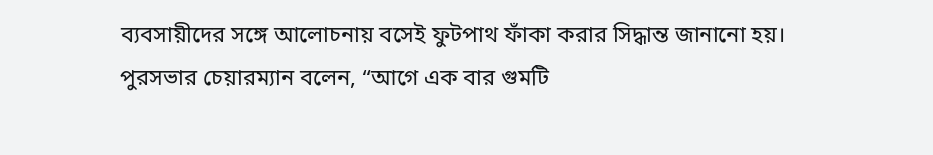ব্যবসায়ীদের সঙ্গে আলোচনায় বসেই ফুটপাথ ফাঁকা করার সিদ্ধান্ত জানানো হয়। পুরসভার চেয়ারম্যান বলেন, “আগে এক বার গুমটি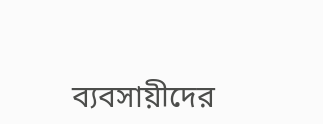ব্যবসায়ীদের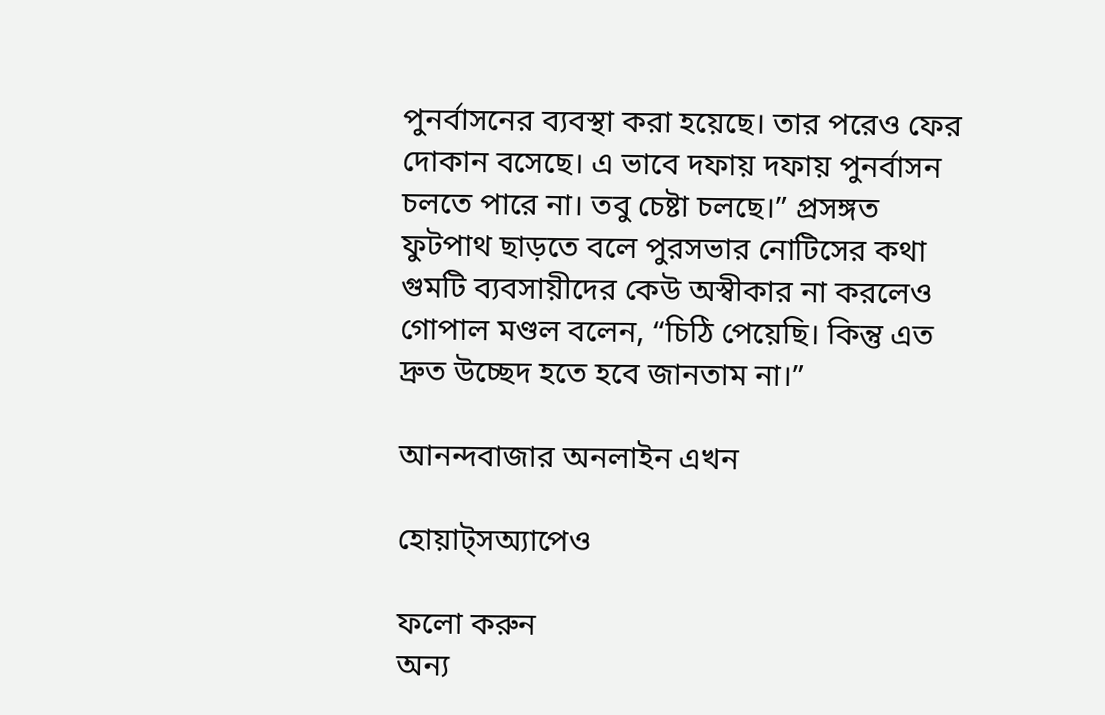পুনর্বাসনের ব্যবস্থা করা হয়েছে। তার পরেও ফের দোকান বসেছে। এ ভাবে দফায় দফায় পুনর্বাসন চলতে পারে না। তবু চেষ্টা চলছে।” প্রসঙ্গত ফুটপাথ ছাড়তে বলে পুরসভার নোটিসের কথা গুমটি ব্যবসায়ীদের কেউ অস্বীকার না করলেও গোপাল মণ্ডল বলেন, “চিঠি পেয়েছি। কিন্তু এত দ্রুত উচ্ছেদ হতে হবে জানতাম না।”

আনন্দবাজার অনলাইন এখন

হোয়াট্‌সঅ্যাপেও

ফলো করুন
অন্য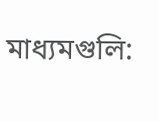মাধ্যমগুলি: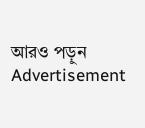আরও পড়ুন
Advertisement